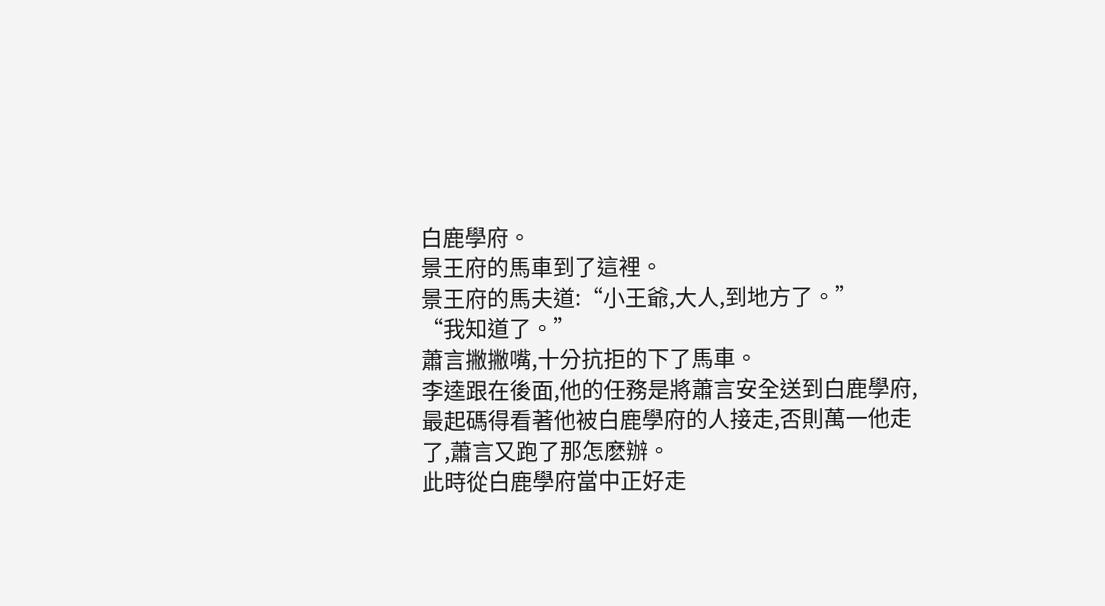白鹿學府。
景王府的馬車到了這裡。
景王府的馬夫道:“小王爺,大人,到地方了。”
“我知道了。”
蕭言撇撇嘴,十分抗拒的下了馬車。
李逵跟在後面,他的任務是將蕭言安全送到白鹿學府,最起碼得看著他被白鹿學府的人接走,否則萬一他走了,蕭言又跑了那怎麽辦。
此時從白鹿學府當中正好走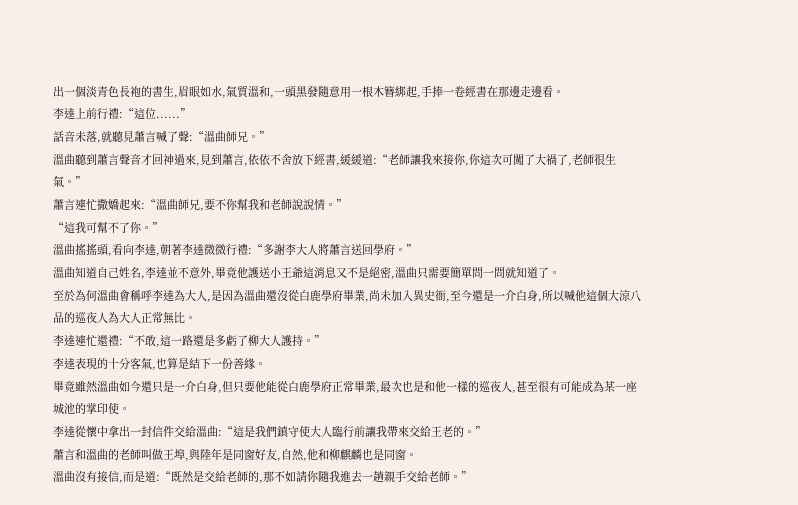出一個淡青色長袍的書生,眉眼如水,氣質溫和,一頭黑發隨意用一根木簪綁起,手捧一卷經書在那邊走邊看。
李逵上前行禮:“這位......”
話音未落,就聽見蕭言喊了聲:“溫曲師兄。”
溫曲聽到蕭言聲音才回神過來,見到蕭言,依依不舍放下經書,緩緩道:“老師讓我來接你,你這次可闖了大禍了,老師很生氣。”
蕭言連忙撒嬌起來:“溫曲師兄,要不你幫我和老師說說情。”
“這我可幫不了你。”
溫曲搖搖頭,看向李逵,朝著李逵微微行禮:“多謝李大人將蕭言送回學府。”
溫曲知道自己姓名,李逵並不意外,畢竟他護送小王爺這消息又不是絕密,溫曲只需要簡單問一問就知道了。
至於為何溫曲會稱呼李逵為大人,是因為溫曲還沒從白鹿學府畢業,尚未加入異史衙,至今還是一介白身,所以喊他這個大涼八品的巡夜人為大人正常無比。
李逵連忙還禮:“不敢,這一路還是多虧了柳大人護持。”
李逵表現的十分客氣,也算是結下一份善緣。
畢竟雖然溫曲如今還只是一介白身,但只要他能從白鹿學府正常畢業,最次也是和他一樣的巡夜人,甚至很有可能成為某一座城池的掌印使。
李逵從懷中拿出一封信件交給溫曲:“這是我們鎮守使大人臨行前讓我帶來交給王老的。”
蕭言和溫曲的老師叫做王埠,與陸年是同窗好友,自然,他和柳麒麟也是同窗。
溫曲沒有接信,而是道:“既然是交給老師的,那不如請你隨我進去一趟親手交給老師。”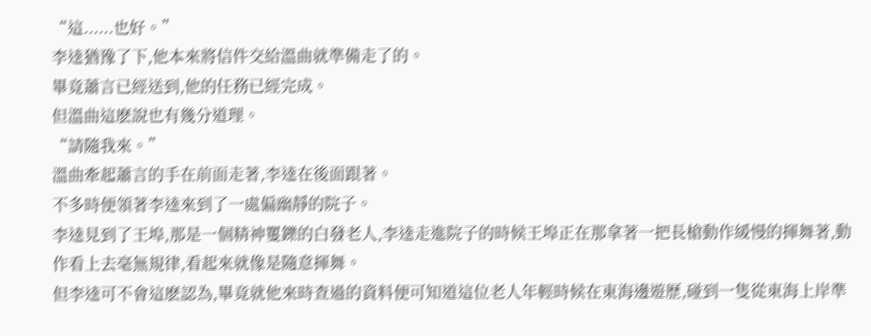“這......也好。”
李逵猶豫了下,他本來將信件交給溫曲就準備走了的。
畢竟蕭言已經送到,他的任務已經完成。
但溫曲這麽說也有幾分道理。
“請隨我來。”
溫曲牽起蕭言的手在前面走著,李逵在後面跟著。
不多時便領著李逵來到了一處偏幽靜的院子。
李逵見到了王埠,那是一個精神矍鑠的白發老人,李逵走進院子的時候王埠正在那拿著一把長槍動作緩慢的揮舞著,動作看上去毫無規律,看起來就像是隨意揮舞。
但李逵可不會這麽認為,畢竟就他來時查過的資料便可知道這位老人年輕時候在東海邊遊歷,碰到一隻從東海上岸準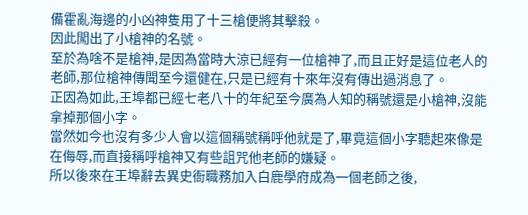備霍亂海邊的小凶神隻用了十三槍便將其擊殺。
因此闖出了小槍神的名號。
至於為啥不是槍神,是因為當時大涼已經有一位槍神了,而且正好是這位老人的老師,那位槍神傳聞至今還健在,只是已經有十來年沒有傳出過消息了。
正因為如此,王埠都已經七老八十的年紀至今廣為人知的稱號還是小槍神,沒能拿掉那個小字。
當然如今也沒有多少人會以這個稱號稱呼他就是了,畢竟這個小字聽起來像是在侮辱,而直接稱呼槍神又有些詛咒他老師的嫌疑。
所以後來在王埠辭去異史衙職務加入白鹿學府成為一個老師之後,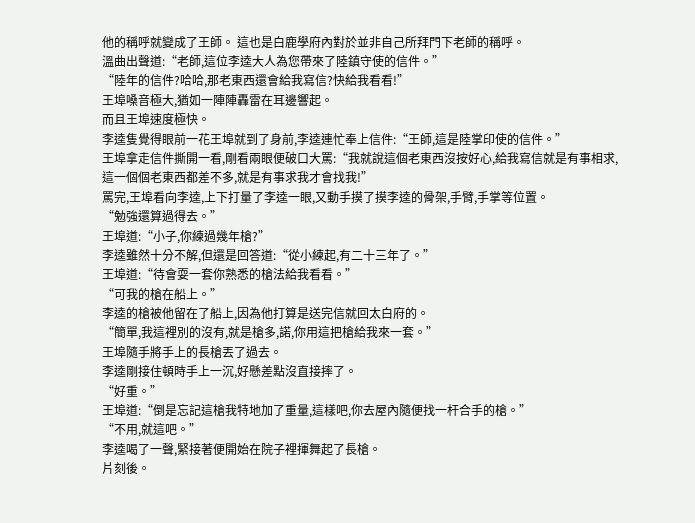他的稱呼就變成了王師。 這也是白鹿學府內對於並非自己所拜門下老師的稱呼。
溫曲出聲道:“老師,這位李逵大人為您帶來了陸鎮守使的信件。”
“陸年的信件?哈哈,那老東西還會給我寫信?快給我看看!”
王埠嗓音極大,猶如一陣陣轟雷在耳邊響起。
而且王埠速度極快。
李逵隻覺得眼前一花王埠就到了身前,李逵連忙奉上信件:“王師,這是陸掌印使的信件。”
王埠拿走信件撕開一看,剛看兩眼便破口大罵:“我就說這個老東西沒按好心,給我寫信就是有事相求,這一個個老東西都差不多,就是有事求我才會找我!”
罵完,王埠看向李逵,上下打量了李逵一眼,又動手摸了摸李逵的骨架,手臂,手掌等位置。
“勉強還算過得去。”
王埠道:“小子,你練過幾年槍?”
李逵雖然十分不解,但還是回答道:“從小練起,有二十三年了。”
王埠道:“待會耍一套你熟悉的槍法給我看看。”
“可我的槍在船上。”
李逵的槍被他留在了船上,因為他打算是送完信就回太白府的。
“簡單,我這裡別的沒有,就是槍多,諾,你用這把槍給我來一套。”
王埠隨手將手上的長槍丟了過去。
李逵剛接住頓時手上一沉,好懸差點沒直接摔了。
“好重。”
王埠道:“倒是忘記這槍我特地加了重量,這樣吧,你去屋內隨便找一杆合手的槍。”
“不用,就這吧。”
李逵喝了一聲,緊接著便開始在院子裡揮舞起了長槍。
片刻後。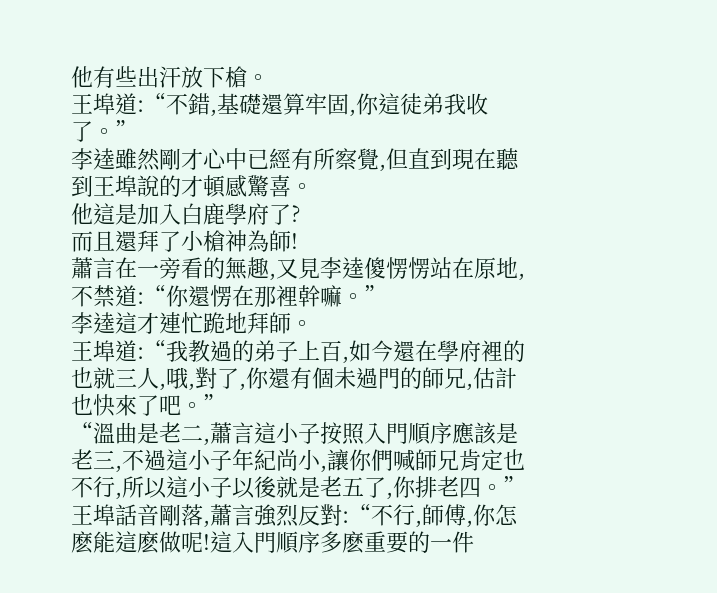他有些出汗放下槍。
王埠道:“不錯,基礎還算牢固,你這徒弟我收了。”
李逵雖然剛才心中已經有所察覺,但直到現在聽到王埠說的才頓感驚喜。
他這是加入白鹿學府了?
而且還拜了小槍神為師!
蕭言在一旁看的無趣,又見李逵傻愣愣站在原地,不禁道:“你還愣在那裡幹嘛。”
李逵這才連忙跪地拜師。
王埠道:“我教過的弟子上百,如今還在學府裡的也就三人,哦,對了,你還有個未過門的師兄,估計也快來了吧。”
“溫曲是老二,蕭言這小子按照入門順序應該是老三,不過這小子年紀尚小,讓你們喊師兄肯定也不行,所以這小子以後就是老五了,你排老四。”
王埠話音剛落,蕭言強烈反對:“不行,師傅,你怎麽能這麽做呢!這入門順序多麽重要的一件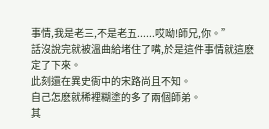事情,我是老三,不是老五......哎呦!師兄,你。”
話沒說完就被溫曲給堵住了嘴,於是這件事情就這麽定了下來。
此刻還在異史衙中的宋路尚且不知。
自己怎麽就稀裡糊塗的多了兩個師弟。
其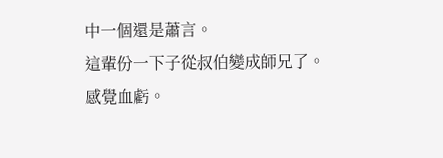中一個還是蕭言。
這輩份一下子從叔伯變成師兄了。
感覺血虧。